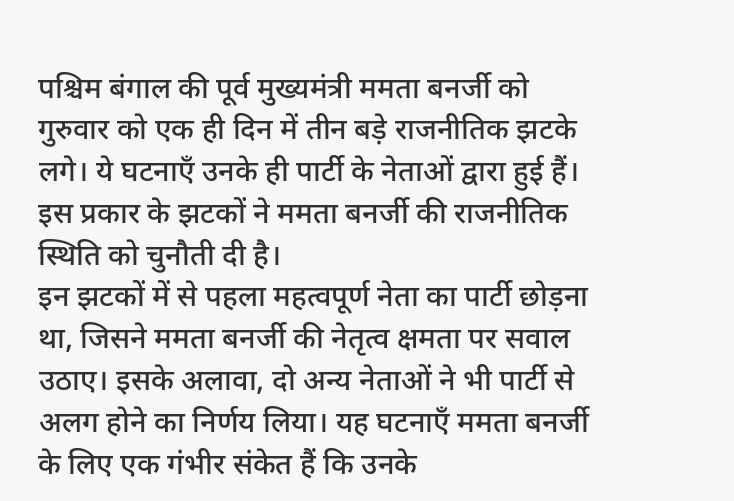पश्चिम बंगाल की पूर्व मुख्यमंत्री ममता बनर्जी को गुरुवार को एक ही दिन में तीन बड़े राजनीतिक झटके लगे। ये घटनाएँ उनके ही पार्टी के नेताओं द्वारा हुई हैं। इस प्रकार के झटकों ने ममता बनर्जी की राजनीतिक स्थिति को चुनौती दी है।
इन झटकों में से पहला महत्वपूर्ण नेता का पार्टी छोड़ना था, जिसने ममता बनर्जी की नेतृत्व क्षमता पर सवाल उठाए। इसके अलावा, दो अन्य नेताओं ने भी पार्टी से अलग होने का निर्णय लिया। यह घटनाएँ ममता बनर्जी के लिए एक गंभीर संकेत हैं कि उनके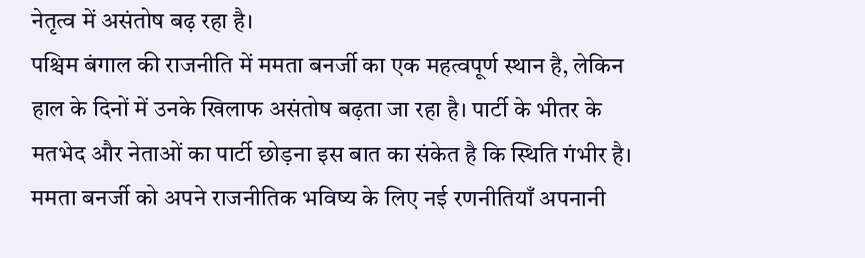नेतृत्व में असंतोष बढ़ रहा है।
पश्चिम बंगाल की राजनीति में ममता बनर्जी का एक महत्वपूर्ण स्थान है, लेकिन हाल के दिनों में उनके खिलाफ असंतोष बढ़ता जा रहा है। पार्टी के भीतर के मतभेद और नेताओं का पार्टी छोड़ना इस बात का संकेत है कि स्थिति गंभीर है। ममता बनर्जी को अपने राजनीतिक भविष्य के लिए नई रणनीतियाँ अपनानी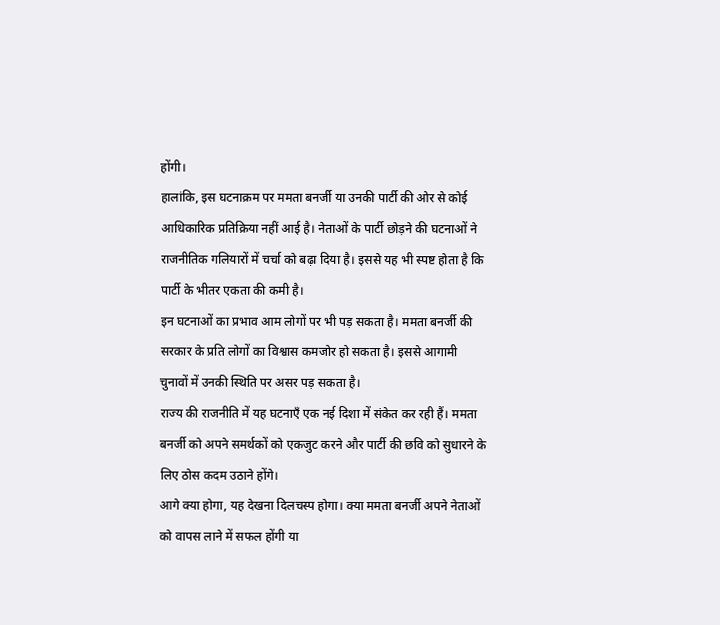होंगी।
हालांकि, इस घटनाक्रम पर ममता बनर्जी या उनकी पार्टी की ओर से कोई आधिकारिक प्रतिक्रिया नहीं आई है। नेताओं के पार्टी छोड़ने की घटनाओं ने राजनीतिक गलियारों में चर्चा को बढ़ा दिया है। इससे यह भी स्पष्ट होता है कि पार्टी के भीतर एकता की कमी है।
इन घटनाओं का प्रभाव आम लोगों पर भी पड़ सकता है। ममता बनर्जी की सरकार के प्रति लोगों का विश्वास कमजोर हो सकता है। इससे आगामी चुनावों में उनकी स्थिति पर असर पड़ सकता है।
राज्य की राजनीति में यह घटनाएँ एक नई दिशा में संकेत कर रही हैं। ममता बनर्जी को अपने समर्थकों को एकजुट करने और पार्टी की छवि को सुधारने के लिए ठोस कदम उठाने होंगे।
आगे क्या होगा, यह देखना दिलचस्प होगा। क्या ममता बनर्जी अपने नेताओं को वापस लाने में सफल होंगी या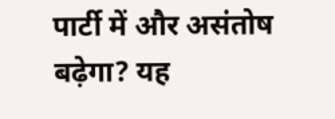पार्टी में और असंतोष बढ़ेगा? यह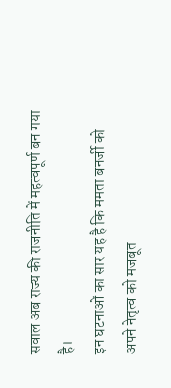सवाल अब राज्य की राजनीति में महत्वपूर्ण बन गया है।
इन घटनाओं का सार यह है कि ममता बनर्जी को अपने नेतृत्व को मजबूत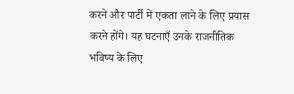करने और पार्टी में एकता लाने के लिए प्रयास करने होंगे। यह घटनाएँ उनके राजनीतिक भविष्य के लिए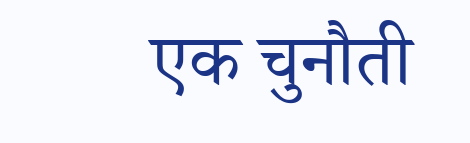एक चुनौती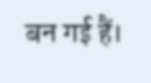बन गई हैं।